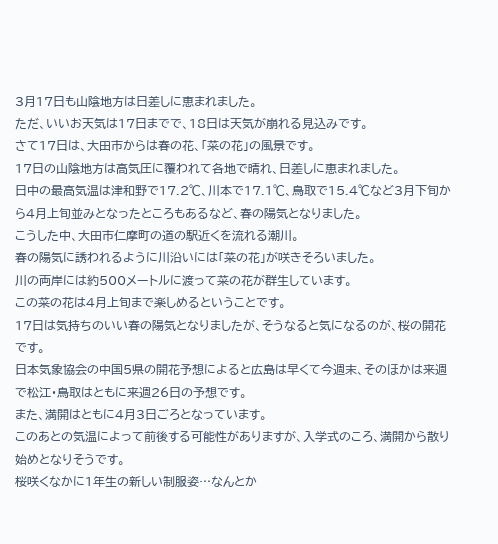3月17日も山陰地方は日差しに恵まれました。
ただ、いいお天気は17日までで、18日は天気が崩れる見込みです。
さて17日は、大田市からは春の花、「菜の花」の風景です。
17日の山陰地方は高気圧に覆われて各地で晴れ、日差しに恵まれました。
日中の最高気温は津和野で17.2℃、川本で17.1℃、鳥取で15.4℃など3月下旬から4月上旬並みとなったところもあるなど、春の陽気となりました。
こうした中、大田市仁摩町の道の駅近くを流れる潮川。
春の陽気に誘われるように川沿いには「菜の花」が咲きそろいました。
川の両岸には約500メートルに渡って菜の花が群生しています。
この菜の花は4月上旬まで楽しめるということです。
17日は気持ちのいい春の陽気となりましたが、そうなると気になるのが、桜の開花です。
日本気象協会の中国5県の開花予想によると広島は早くて今週末、そのほかは来週で松江・鳥取はともに来週26日の予想です。
また、満開はともに4月3日ごろとなっています。
このあとの気温によって前後する可能性がありますが、入学式のころ、満開から散り始めとなりそうです。
桜咲くなかに1年生の新しい制服姿…なんとか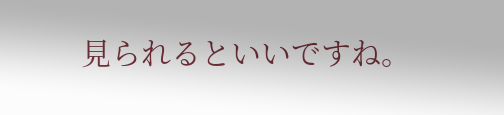見られるといいですね。